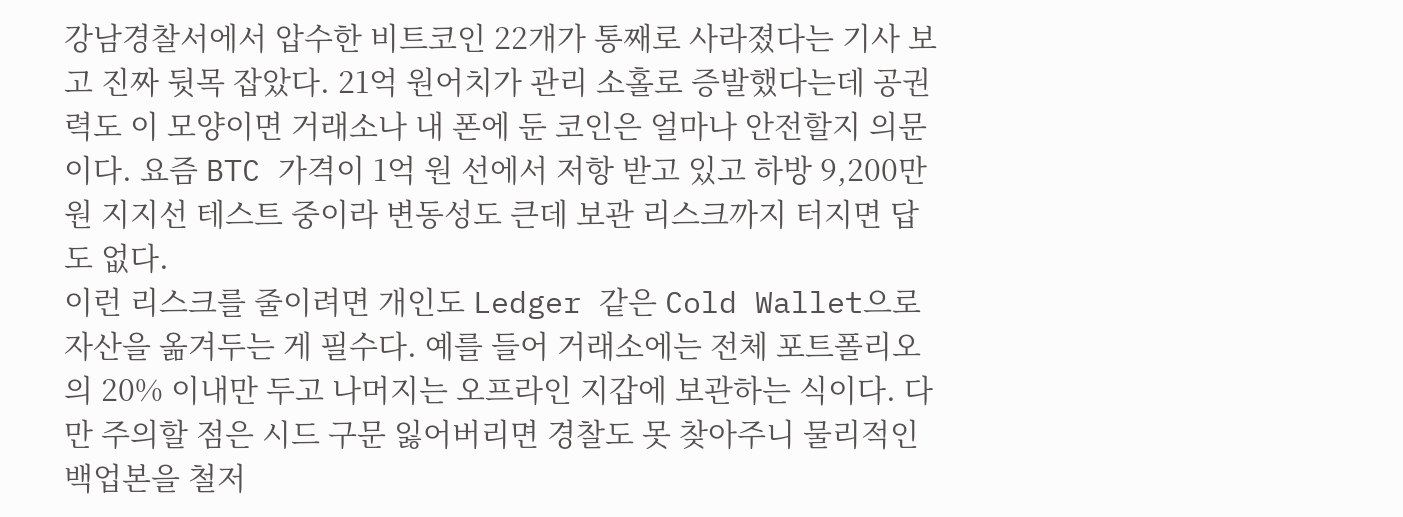강남경찰서에서 압수한 비트코인 22개가 통째로 사라졌다는 기사 보고 진짜 뒷목 잡았다. 21억 원어치가 관리 소홀로 증발했다는데 공권력도 이 모양이면 거래소나 내 폰에 둔 코인은 얼마나 안전할지 의문이다. 요즘 BTC 가격이 1억 원 선에서 저항 받고 있고 하방 9,200만 원 지지선 테스트 중이라 변동성도 큰데 보관 리스크까지 터지면 답도 없다.
이런 리스크를 줄이려면 개인도 Ledger 같은 Cold Wallet으로 자산을 옮겨두는 게 필수다. 예를 들어 거래소에는 전체 포트폴리오의 20% 이내만 두고 나머지는 오프라인 지갑에 보관하는 식이다. 다만 주의할 점은 시드 구문 잃어버리면 경찰도 못 찾아주니 물리적인 백업본을 철저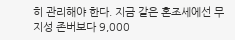히 관리해야 한다. 지금 같은 혼조세에선 무지성 존버보다 9,000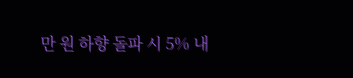만 원 하향 돌파 시 5% 내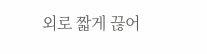외로 짧게 끊어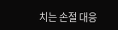치는 손절 대응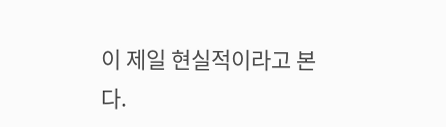이 제일 현실적이라고 본다.